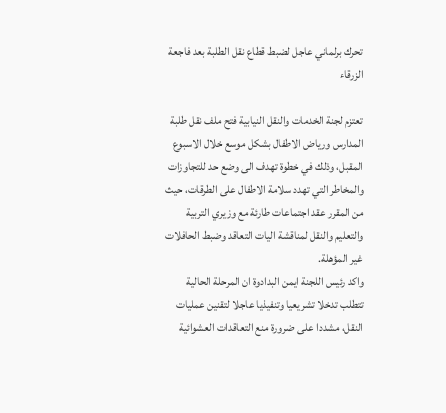تحرك برلماني عاجل لضبط قطاع نقل الطلبة بعد فاجعة الزرقاء

تعتزم لجنة الخدمات والنقل النيابية فتح ملف نقل طلبة المدارس ورياض الاطفال بشكل موسع خلال الاسبوع المقبل، وذلك في خطوة تهدف الى وضع حد للتجاوزات والمخاطر التي تهدد سلامة الاطفال على الطرقات، حيث من المقرر عقد اجتماعات طارئة مع وزيري التربية والتعليم والنقل لمناقشة اليات التعاقد وضبط الحافلات غير المؤهلة.
واكد رئيس اللجنة ايمن البدادوة ان المرحلة الحالية تتطلب تدخلا تشريعيا وتنفيذيا عاجلا لتقنين عمليات النقل، مشددا على ضرورة منع التعاقدات العشوائية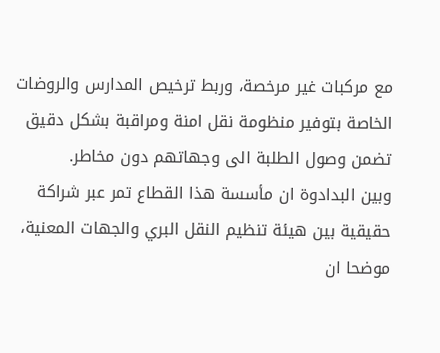مع مركبات غير مرخصة، وربط ترخيص المدارس والروضات الخاصة بتوفير منظومة نقل امنة ومراقبة بشكل دقيق تضمن وصول الطلبة الى وجهاتهم دون مخاطر.
وبين البدادوة ان مأسسة هذا القطاع تمر عبر شراكة حقيقية بين هيئة تنظيم النقل البري والجهات المعنية، موضحا ان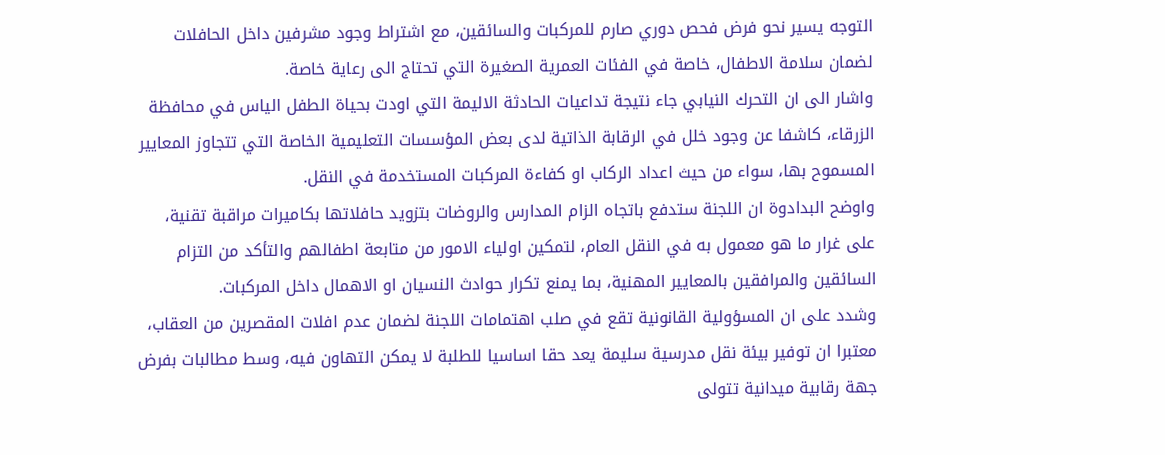التوجه يسير نحو فرض فحص دوري صارم للمركبات والسائقين، مع اشتراط وجود مشرفين داخل الحافلات لضمان سلامة الاطفال، خاصة في الفئات العمرية الصغيرة التي تحتاج الى رعاية خاصة.
واشار الى ان التحرك النيابي جاء نتيجة تداعيات الحادثة الاليمة التي اودت بحياة الطفل الياس في محافظة الزرقاء، كاشفا عن وجود خلل في الرقابة الذاتية لدى بعض المؤسسات التعليمية الخاصة التي تتجاوز المعايير المسموح بها، سواء من حيث اعداد الركاب او كفاءة المركبات المستخدمة في النقل.
واوضح البدادوة ان اللجنة ستدفع باتجاه الزام المدارس والروضات بتزويد حافلاتها بكاميرات مراقبة تقنية، على غرار ما هو معمول به في النقل العام، لتمكين اولياء الامور من متابعة اطفالهم والتأكد من التزام السائقين والمرافقين بالمعايير المهنية، بما يمنع تكرار حوادث النسيان او الاهمال داخل المركبات.
وشدد على ان المسؤولية القانونية تقع في صلب اهتمامات اللجنة لضمان عدم افلات المقصرين من العقاب، معتبرا ان توفير بيئة نقل مدرسية سليمة يعد حقا اساسيا للطلبة لا يمكن التهاون فيه، وسط مطالبات بفرض جهة رقابية ميدانية تتولى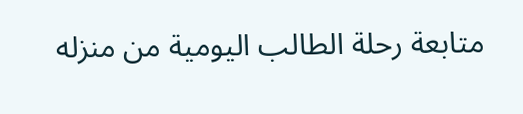متابعة رحلة الطالب اليومية من منزله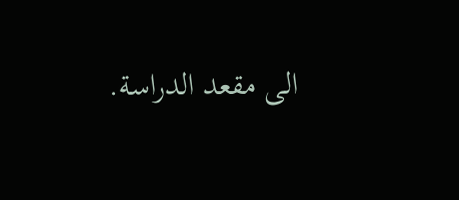الى مقعد الدراسة.